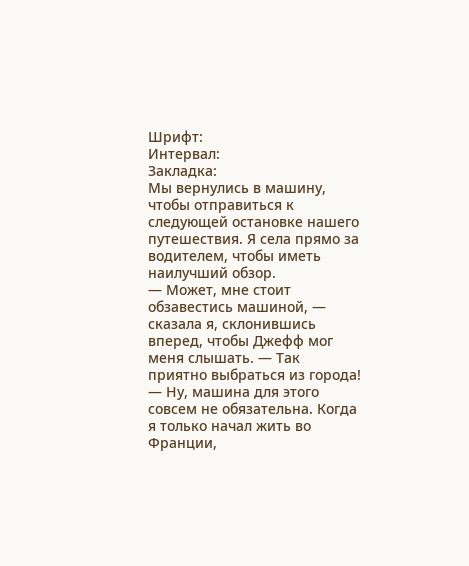Шрифт:
Интервал:
Закладка:
Мы вернулись в машину, чтобы отправиться к следующей остановке нашего путешествия. Я села прямо за водителем, чтобы иметь наилучший обзор.
— Может, мне стоит обзавестись машиной, — сказала я, склонившись вперед, чтобы Джефф мог меня слышать. — Так приятно выбраться из города!
— Ну, машина для этого совсем не обязательна. Когда я только начал жить во Франции,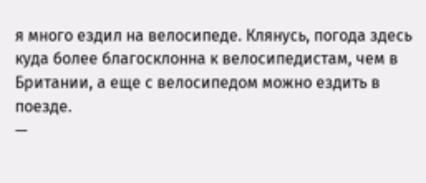я много ездил на велосипеде. Клянусь, погода здесь куда более благосклонна к велосипедистам, чем в Британии, а еще с велосипедом можно ездить в поезде.
—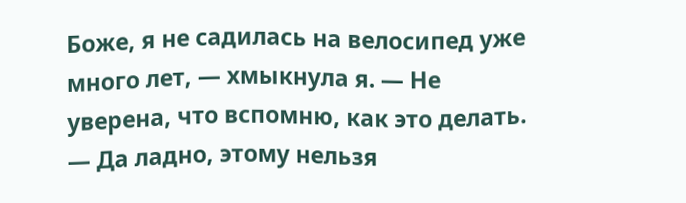Боже, я не садилась на велосипед уже много лет, — хмыкнула я. — Не уверена, что вспомню, как это делать.
— Да ладно, этому нельзя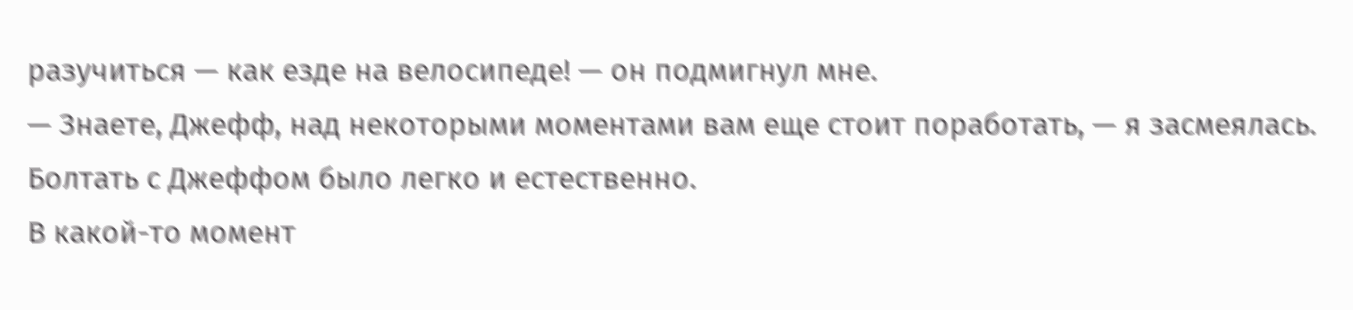разучиться — как езде на велосипеде! — он подмигнул мне.
— Знаете, Джефф, над некоторыми моментами вам еще стоит поработать, — я засмеялась. Болтать с Джеффом было легко и естественно.
В какой-то момент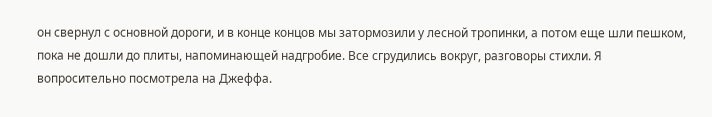он свернул с основной дороги, и в конце концов мы затормозили у лесной тропинки, а потом еще шли пешком, пока не дошли до плиты, напоминающей надгробие. Все сгрудились вокруг, разговоры стихли. Я вопросительно посмотрела на Джеффа.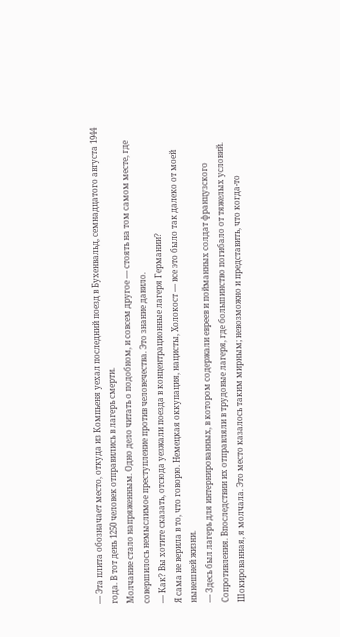— Эта плита обозначает место, откуда из Компьеня уехал последний поезд в Бухенвальд, семнадцатого августа 1944 года. В тот день 1250 человек отправились в лагерь смерти.
Молчание стало напряженным. Одно дело читать о подобном, и совсем другое — стоять на том самом месте, где совершилось немыслимое преступление против человечества. Это знание давило.
— Как? Вы хотите сказать, отсюда уезжали поезда в концентрационные лагеря Германии?
Я сама не верила в то, что говорю. Немецкая оккупация, нацисты, Холокост — все это было так далеко от моей нынешней жизни.
— Здесь был лагерь для интернированных, в котором содержали евреев и пойманных солдат французского Сопротивления. Впоследствии их отправляли в трудовые лагеря, где большинство погибало от тяжелых условий.
Шокированная, я молчала. Это место казалось таким мирным; невозможно и представить, что когда-то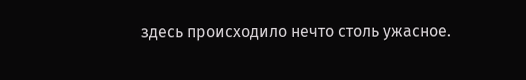здесь происходило нечто столь ужасное.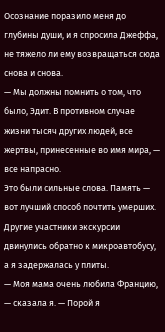Осознание поразило меня до глубины души, и я спросила Джеффа, не тяжело ли ему возвращаться сюда снова и снова.
— Мы должны помнить о том, что было, Эдит. В противном случае жизни тысяч других людей, все жертвы, принесенные во имя мира, — все напрасно.
Это были сильные слова. Память — вот лучший способ почтить умерших. Другие участники экскурсии двинулись обратно к микроавтобусу, а я задержалась у плиты.
— Моя мама очень любила Францию, — сказала я. — Порой я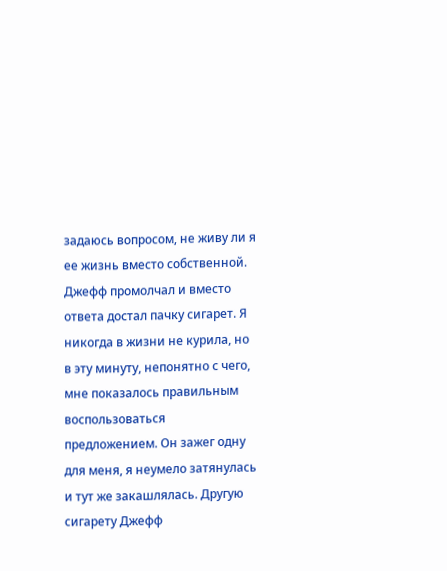задаюсь вопросом, не живу ли я ее жизнь вместо собственной.
Джефф промолчал и вместо ответа достал пачку сигарет. Я никогда в жизни не курила, но в эту минуту, непонятно с чего, мне показалось правильным воспользоваться предложением. Он зажег одну для меня, я неумело затянулась и тут же закашлялась. Другую сигарету Джефф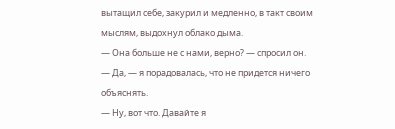вытащил себе, закурил и медленно, в такт своим мыслям, выдохнул облако дыма.
— Она больше не с нами, верно? — спросил он.
— Да, — я порадовалась, что не придется ничего объяснять.
— Ну, вот что. Давайте я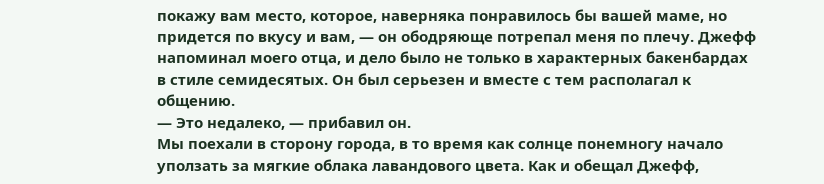покажу вам место, которое, наверняка понравилось бы вашей маме, но придется по вкусу и вам, — он ободряюще потрепал меня по плечу. Джефф напоминал моего отца, и дело было не только в характерных бакенбардах в стиле семидесятых. Он был серьезен и вместе с тем располагал к общению.
— Это недалеко, — прибавил он.
Мы поехали в сторону города, в то время как солнце понемногу начало уползать за мягкие облака лавандового цвета. Как и обещал Джефф,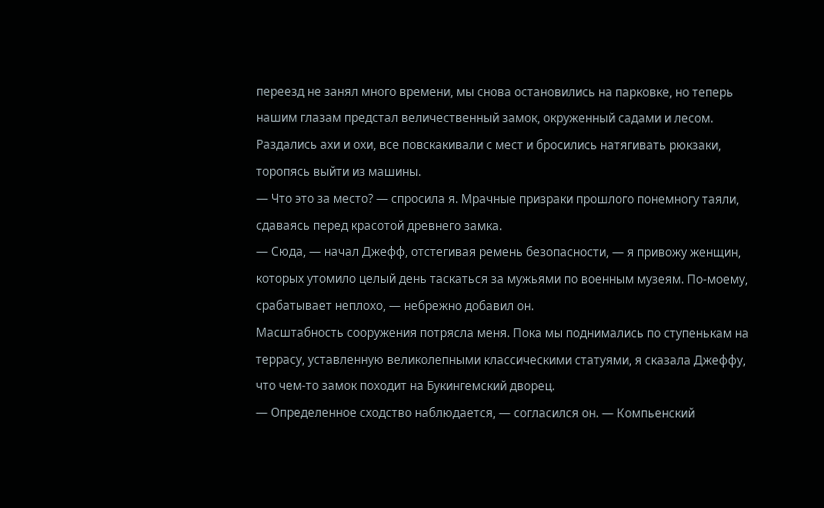переезд не занял много времени, мы снова остановились на парковке, но теперь нашим глазам предстал величественный замок, окруженный садами и лесом. Раздались ахи и охи, все повскакивали с мест и бросились натягивать рюкзаки, торопясь выйти из машины.
— Что это за место? — спросила я. Мрачные призраки прошлого понемногу таяли, сдаваясь перед красотой древнего замка.
— Сюда, — начал Джефф, отстегивая ремень безопасности, — я привожу женщин, которых утомило целый день таскаться за мужьями по военным музеям. По-моему, срабатывает неплохо, — небрежно добавил он.
Масштабность сооружения потрясла меня. Пока мы поднимались по ступенькам на террасу, уставленную великолепными классическими статуями, я сказала Джеффу, что чем-то замок походит на Букингемский дворец.
— Определенное сходство наблюдается, — согласился он. — Компьенский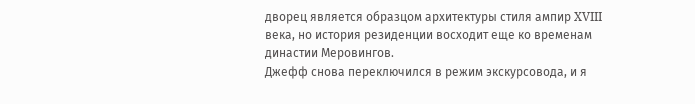дворец является образцом архитектуры стиля ампир XVIII века, но история резиденции восходит еще ко временам династии Меровингов.
Джефф снова переключился в режим экскурсовода, и я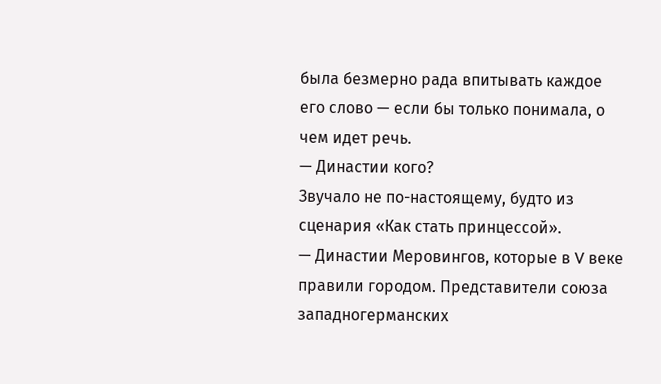была безмерно рада впитывать каждое его слово — если бы только понимала, о чем идет речь.
— Династии кого?
Звучало не по-настоящему, будто из сценария «Как стать принцессой».
— Династии Меровингов, которые в V веке правили городом. Представители союза западногерманских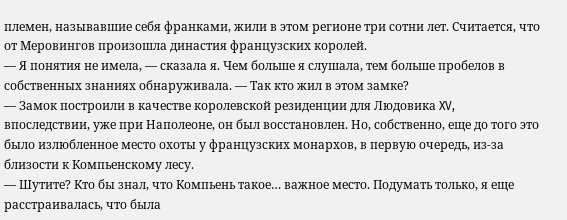племен, называвшие себя франками, жили в этом регионе три сотни лет. Считается, что от Меровингов произошла династия французских королей.
— Я понятия не имела, — сказала я. Чем больше я слушала, тем больше пробелов в собственных знаниях обнаруживала. — Так кто жил в этом замке?
— Замок построили в качестве королевской резиденции для Людовика XV, впоследствии, уже при Наполеоне, он был восстановлен. Но, собственно, еще до того это было излюбленное место охоты у французских монархов, в первую очередь, из-за близости к Компьенскому лесу.
— Шутите? Кто бы знал, что Компьень такое… важное место. Подумать только, я еще расстраивалась, что была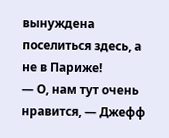вынуждена поселиться здесь, а не в Париже!
— О, нам тут очень нравится, — Джефф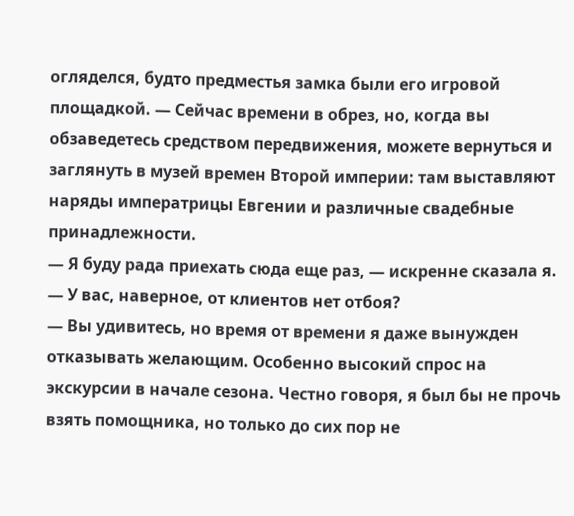огляделся, будто предместья замка были его игровой площадкой. — Сейчас времени в обрез, но, когда вы обзаведетесь средством передвижения, можете вернуться и заглянуть в музей времен Второй империи: там выставляют наряды императрицы Евгении и различные свадебные принадлежности.
— Я буду рада приехать сюда еще раз, — искренне сказала я. — У вас, наверное, от клиентов нет отбоя?
— Вы удивитесь, но время от времени я даже вынужден отказывать желающим. Особенно высокий спрос на экскурсии в начале сезона. Честно говоря, я был бы не прочь взять помощника, но только до сих пор не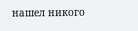нашел никого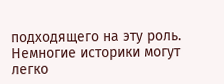подходящего на эту роль. Немногие историки могут легко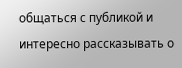общаться с публикой и интересно рассказывать о